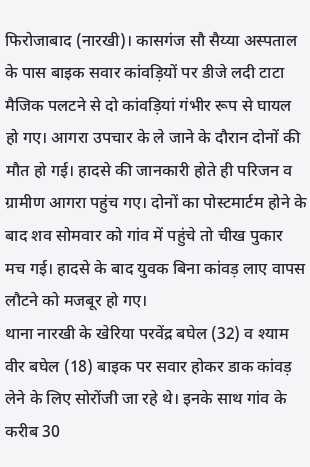फिरोजाबाद (नारखी)। कासगंज सौ सैय्या अस्पताल के पास बाइक सवार कांवड़ियों पर डीजे लदी टाटा मैजिक पलटने से दो कांवड़ियां गंभीर रूप से घायल हो गए। आगरा उपचार के ले जाने के दौरान दोनों की मौत हो गई। हादसे की जानकारी होते ही परिजन व ग्रामीण आगरा पहुंच गए। दोनों का पोस्टमार्टम होने के बाद शव सोमवार को गांव में पहुंचे तो चीख पुकार मच गई। हादसे के बाद युवक बिना कांवड़ लाए वापस लौटने को मजबूर हो गए।
थाना नारखी के खेरिया परवेंद्र बघेल (32) व श्याम वीर बघेल (18) बाइक पर सवार होकर डाक कांवड़ लेने के लिए सोरोंजी जा रहे थे। इनके साथ गांव के करीब 30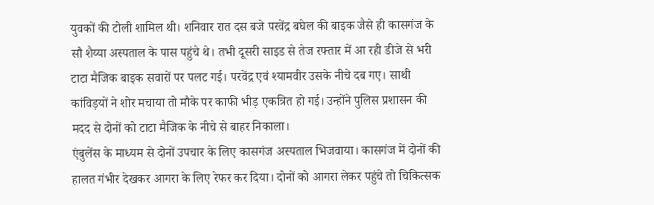युवकों की टोली शामिल थी। शनिवार रात दस बजे परवेंद्र बघेल की बाइक जैसे ही कासगंज के सौ शैय्या अस्पताल के पास पहुंचे थे। तभी दूसरी साइड से तेज रफ्तार में आ रही डीजे से भरी टाटा मैजिक बाइक सवारों पर पलट गई। परवेंद्र एवं श्यामवीर उसके नीचे दब गए। साथी कांविड़यों ने शोर मचाया तो मौके पर काफी भीड़ एकत्रित हो गई। उन्होंने पुलिस प्रशासन की मदद से दोनों को टाटा मैजिक के नीचे से बाहर निकाला।
एंबुलेंस के माध्यम से दोनों उपचार के लिए कासगंज अस्पताल भिजवाया। कासगंज में दोनों की हालत गंभीर देखकर आगरा के लिए रेफर कर दिया। दोनों को आगरा लेकर पहुंचे तो चिकित्सक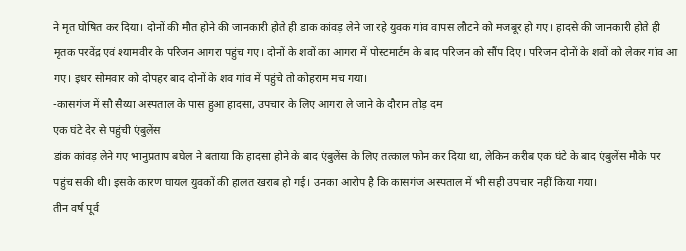ने मृत घोषित कर दिया। दोनों की मौत होने की जानकारी होते ही डाक कांवड़ लेने जा रहे युवक गांव वापस लौटने को मजबूर हो गए। हादसे की जानकारी होते ही मृतक परवेंद्र एवं श्यामवीर के परिजन आगरा पहुंच गए। दोनों के शवों का आगरा में पोस्टमार्टम के बाद परिजन को सौंप दिए। परिजन दोनों के शवों को लेकर गांव आ गए। इधर सोमवार को दोपहर बाद दोनों के शव गांव में पहुंचे तो कोहराम मच गया।
-कासगंज में सौ सैय्या अस्पताल के पास हुआ हादसा, उपचार के लिए आगरा ले जाने के दौरान तोड़ दम
एक घंटे देर से पहुंची एंबुलेंस
डांक कांवड़ लेने गए भानुप्रताप बघेल ने बताया कि हादसा होने के बाद एंबुलेंस के लिए तत्काल फोन कर दिया था, लेकिन करीब एक घंटे के बाद एंबुलेंस मौके पर पहुंच सकी थी। इसके कारण घायल युवकों की हालत खराब हो गई। उनका आरोप है कि कासगंज अस्पताल में भी सही उपचार नहीं किया गया।
तीन वर्ष पूर्व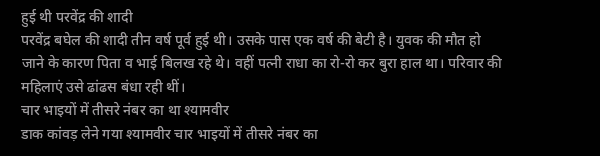हुई थी परवेंद्र की शादी
परवेंद्र बघेल की शादी तीन वर्ष पूर्व हुई थी। उसके पास एक वर्ष की बेटी है। युवक की मौत हो जाने के कारण पिता व भाई बिलख रहे थे। वहीं पत्नी राधा का रो-रो कर बुरा हाल था। परिवार की महिलाएं उसे ढांढस बंधा रही थीं।
चार भाइयों में तीसरे नंबर का था श्यामवीर
डाक कांवड़ लेने गया श्यामवीर चार भाइयों में तीसरे नंबर का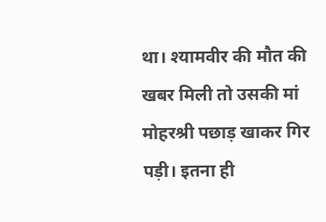था। श्यामवीर की मौत की खबर मिली तो उसकी मां मोहरश्री पछाड़ खाकर गिर पड़ी। इतना ही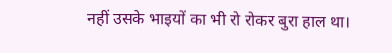नहीं उसके भाइयों का भी रो रोकर बुरा हाल था।